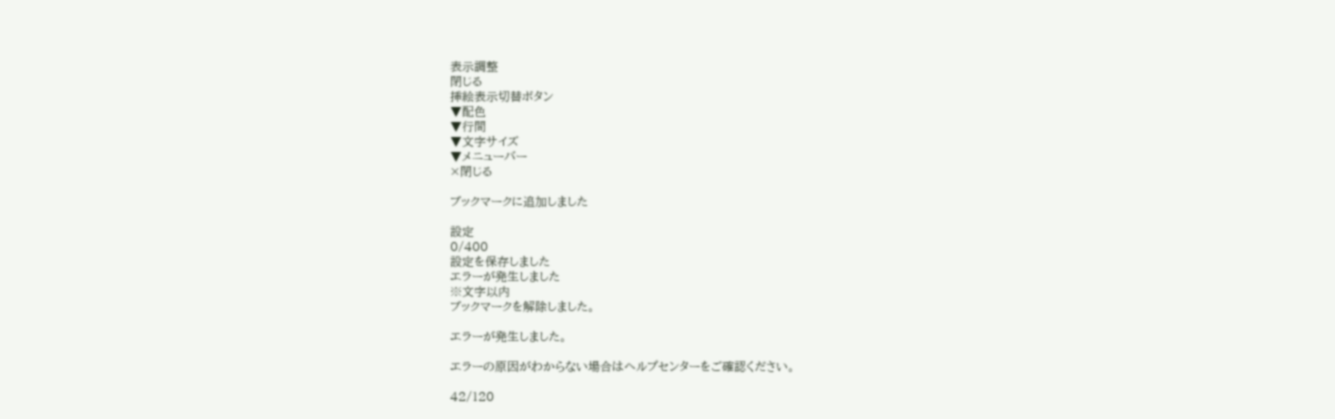表示調整
閉じる
挿絵表示切替ボタン
▼配色
▼行間
▼文字サイズ
▼メニューバー
×閉じる

ブックマークに追加しました

設定
0/400
設定を保存しました
エラーが発生しました
※文字以内
ブックマークを解除しました。

エラーが発生しました。

エラーの原因がわからない場合はヘルプセンターをご確認ください。

42/120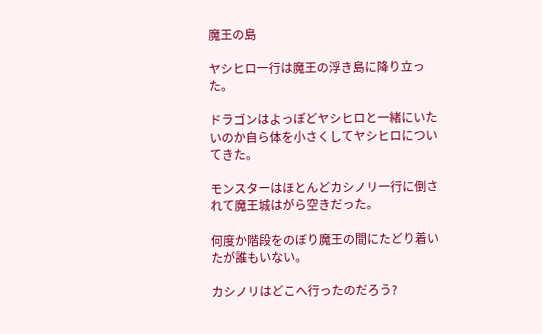魔王の島

ヤシヒロ一行は魔王の浮き島に降り立った。

ドラゴンはよっぽどヤシヒロと一緒にいたいのか自ら体を小さくしてヤシヒロについてきた。

モンスターはほとんどカシノリ一行に倒されて魔王城はがら空きだった。

何度か階段をのぼり魔王の間にたどり着いたが誰もいない。

カシノリはどこへ行ったのだろう?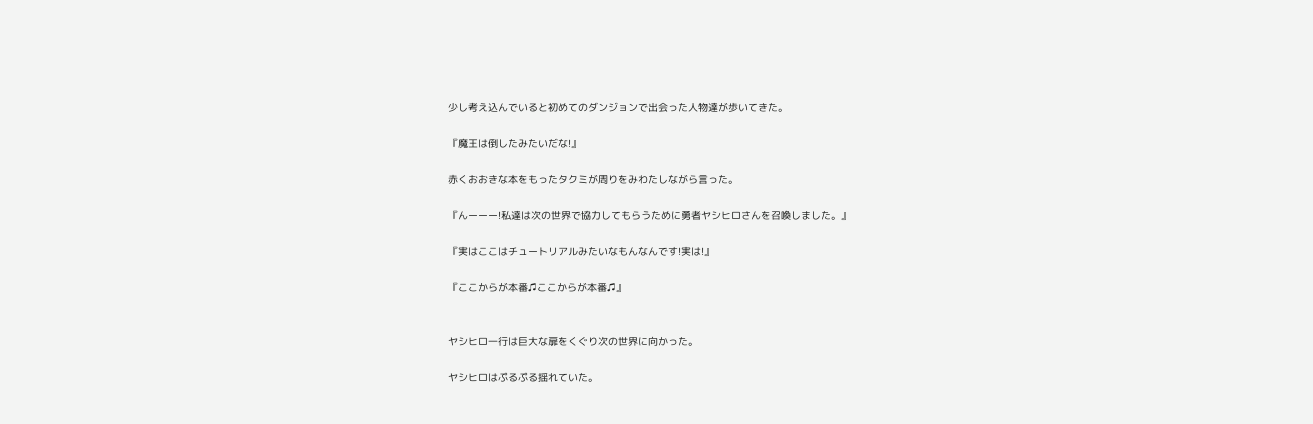少し考え込んでいると初めてのダンジョンで出会った人物達が歩いてきた。

『魔王は倒したみたいだな!』

赤くおおきな本をもったタクミが周りをみわたしながら言った。

『んーーー!私達は次の世界で協力してもらうために勇者ヤシヒロさんを召喚しました。』

『実はここはチュートリアルみたいなもんなんです!実は!』

『ここからが本番♫ここからが本番♫』


ヤシヒロ一行は巨大な扉をくぐり次の世界に向かった。

ヤシヒロはぷるぷる揺れていた。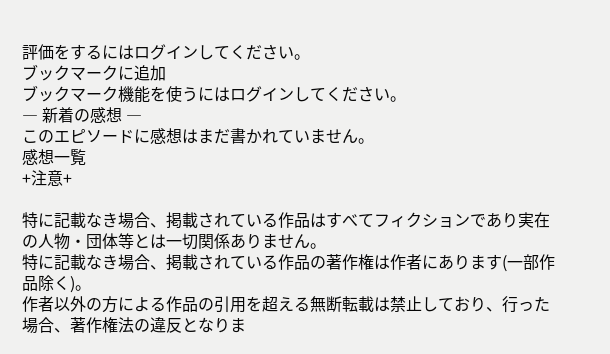評価をするにはログインしてください。
ブックマークに追加
ブックマーク機能を使うにはログインしてください。
― 新着の感想 ―
このエピソードに感想はまだ書かれていません。
感想一覧
+注意+

特に記載なき場合、掲載されている作品はすべてフィクションであり実在の人物・団体等とは一切関係ありません。
特に記載なき場合、掲載されている作品の著作権は作者にあります(一部作品除く)。
作者以外の方による作品の引用を超える無断転載は禁止しており、行った場合、著作権法の違反となりま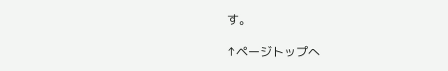す。

↑ページトップへ